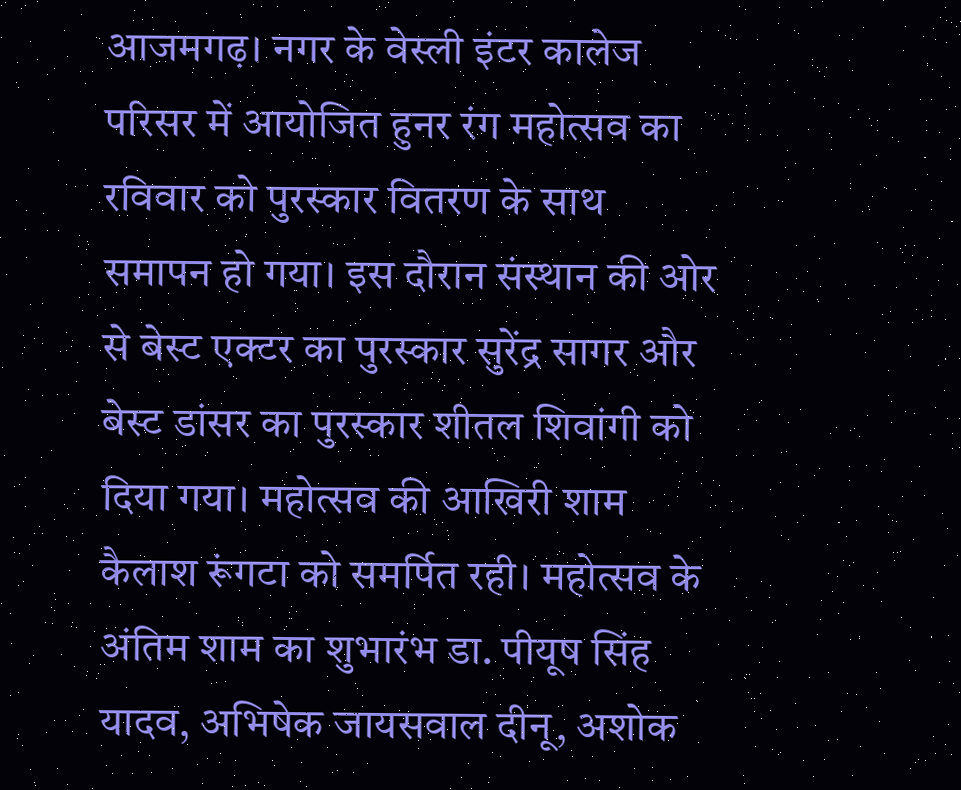आजमगढ़। नगर के वेस्ली इंटर कालेज परिसर में आयोजित हुनर रंग महोत्सव का रविवार को पुरस्कार वितरण के साथ समापन हो गया। इस दौरान संस्थान की ओर से बेस्ट एक्टर का पुरस्कार सुरेंद्र सागर और बेस्ट डांसर का पुरस्कार शीतल शिवांगी को दिया गया। महोत्सव की आखिरी शाम कैलाश रूंगटा को समर्पित रही। महोत्सव के अंतिम शाम का शुभारंभ डा. पीयूष सिंह यादव, अभिषेक जायसवाल दीनू, अशोक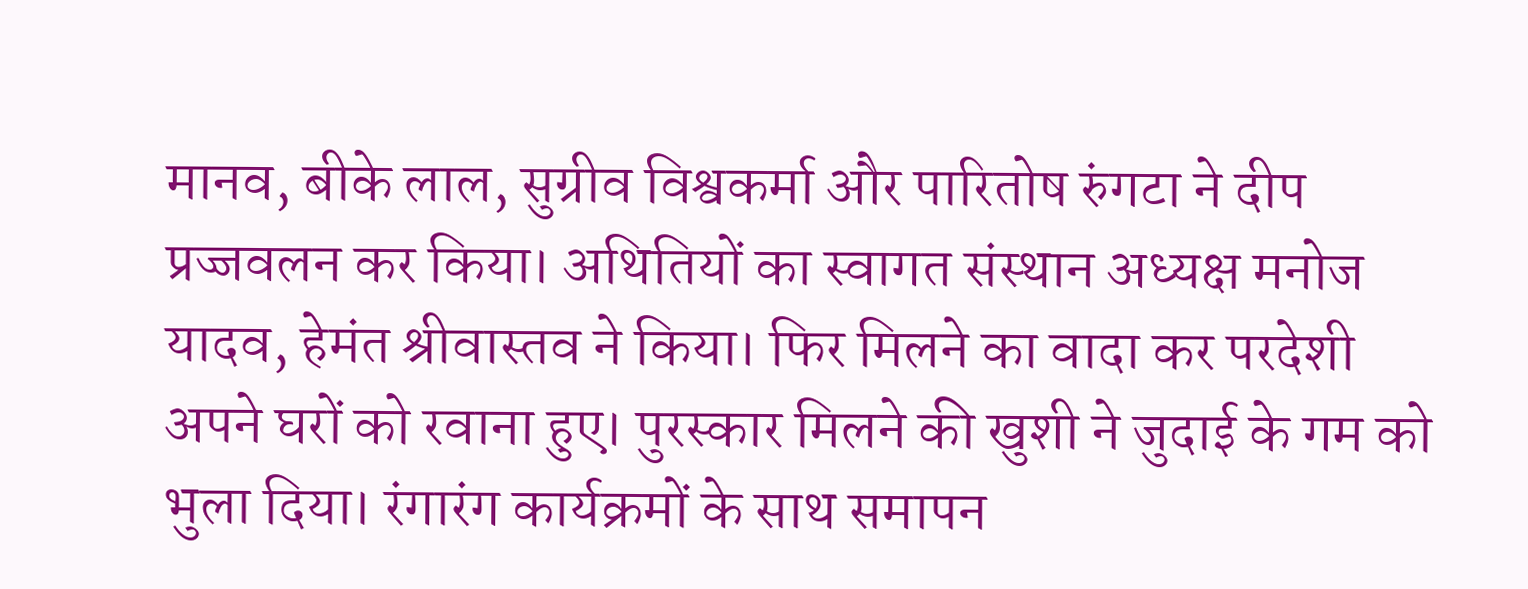मानव, बीके लाल, सुग्रीव विश्वकर्मा और पारितोष रुंगटा ने दीप प्रज्जवलन कर किया। अथितियों का स्वागत संस्थान अध्यक्ष मनोज यादव, हेमंत श्रीवास्तव ने किया। फिर मिलने का वादा कर परदेशी अपने घरों को रवाना हुए। पुरस्कार मिलने की खुशी ने जुदाई के गम को भुला दिया। रंगारंग कार्यक्रमों के साथ समापन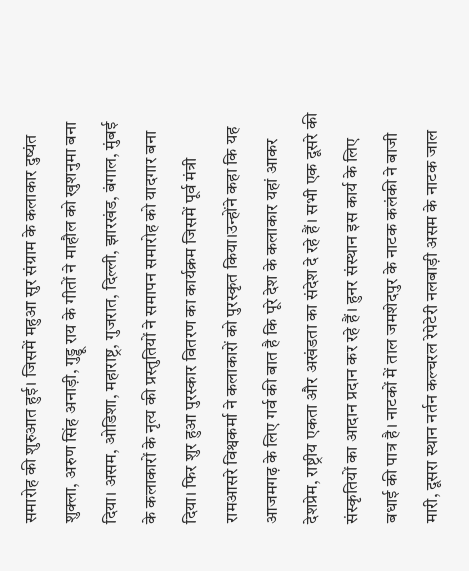समारोह की शुरुआत हुई। जिसमें महुआ सुर संग्राम के कलाकार दुष्यंत शुक्ला, अरुण सिंह अनाड़ी, गुड्डू राय के गीतों ने माहौल को खुशनुमा बना दिया। असम, ओडिशा, महाराष्ट्र, गुजरात, दिल्ली, झारखंड, बंगाल, मुंबई के कलाकारों के नृत्य की प्रस्तुतियों ने समापन समारोह को यादगार बना दिया। फिर शुर हुआ पुरस्कार वितरण का कार्यक्रम जिसमें पूर्व मंत्री रामआसरे विश्वकर्मा ने कलाकारों को पुरस्कृत किया।उन्होंने कहा कि यह आजमगढ़ के लिए गर्व की बात है कि पूरे देश के कलाकार यहां आकर देशप्रेम, राष्ट्रीय एकता और अखंडता का संदेश दे रहे हैं। सभी एक दूसरे की संस्कृतियों का आदान प्रदान कर रहे हैं। हुनर संस्थान इस कार्य के लिए बधाई की पात्र है। नाटकों में ताल जमशेदपुर के नाटक कलंकी ने बाजी मारी, दूसरा स्थान नर्तन कल्चरल रेपेटेरी नलबाड़ी असम के नाटक जाल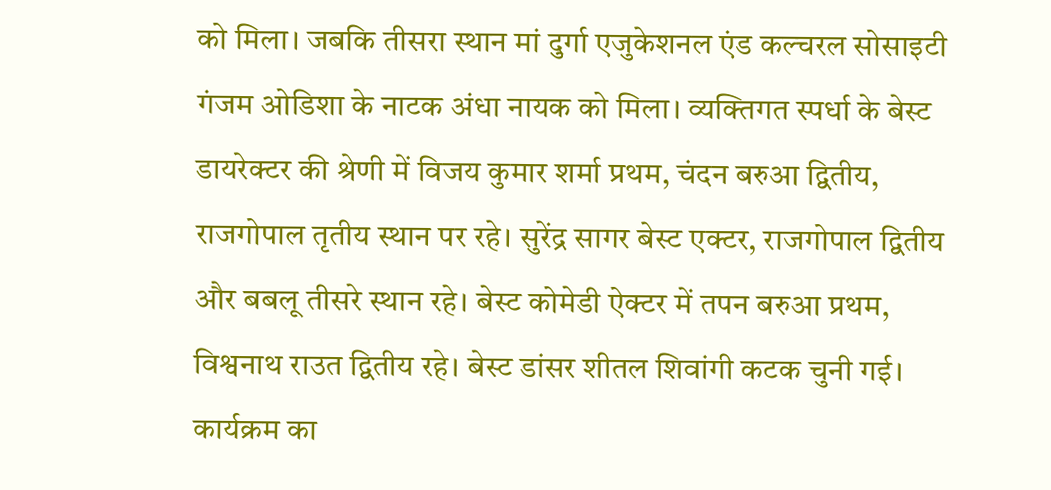को मिला। जबकि तीसरा स्थान मां दुर्गा एजुकेशनल एंड कल्चरल सोसाइटी गंजम ओडिशा के नाटक अंधा नायक को मिला। व्यक्तिगत स्पर्धा के बेस्ट डायरेक्टर की श्रेणी में विजय कुमार शर्मा प्रथम, चंदन बरुआ द्वितीय, राजगोपाल तृतीय स्थान पर रहे। सुरेंद्र सागर बेस्ट एक्टर, राजगोपाल द्वितीय और बबलू तीसरे स्थान रहे। बेस्ट कोमेडी ऐक्टर में तपन बरुआ प्रथम, विश्वनाथ राउत द्वितीय रहे। बेस्ट डांसर शीतल शिवांगी कटक चुनी गई। कार्यक्रम का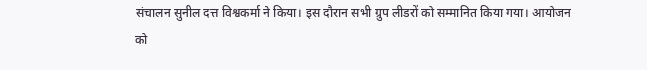संचालन सुनील दत्त विश्वकर्मा ने किया। इस दौरान सभी ग्रुप लीडरों को सम्मानित किया गया। आयोजन को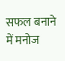सफल बनाने में मनोज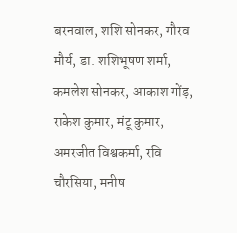बरनवाल, शशि सोनकर, गौरव मौर्य, डा. शशिभूषण शर्मा, कमलेश सोनकर, आकाश गोंड़, राकेश कुमार, मंटू कुमार, अमरजीत विश्वकर्मा, रवि चौरसिया, मनीष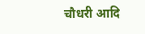चौधरी आदि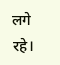लगे रहे।